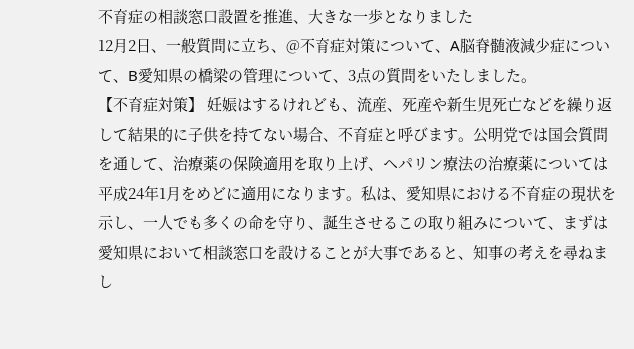不育症の相談窓口設置を推進、大きな一歩となりました
12月2日、一般質問に立ち、@不育症対策について、A脳脊髄液減少症について、B愛知県の橋梁の管理について、3点の質問をいたしました。
【不育症対策】 妊娠はするけれども、流産、死産や新生児死亡などを繰り返して結果的に子供を持てない場合、不育症と呼びます。公明党では国会質問を通して、治療薬の保険適用を取り上げ、ヘパリン療法の治療薬については平成24年1月をめどに適用になります。私は、愛知県における不育症の現状を示し、一人でも多くの命を守り、誕生させるこの取り組みについて、まずは愛知県において相談窓口を設けることが大事であると、知事の考えを尋ねまし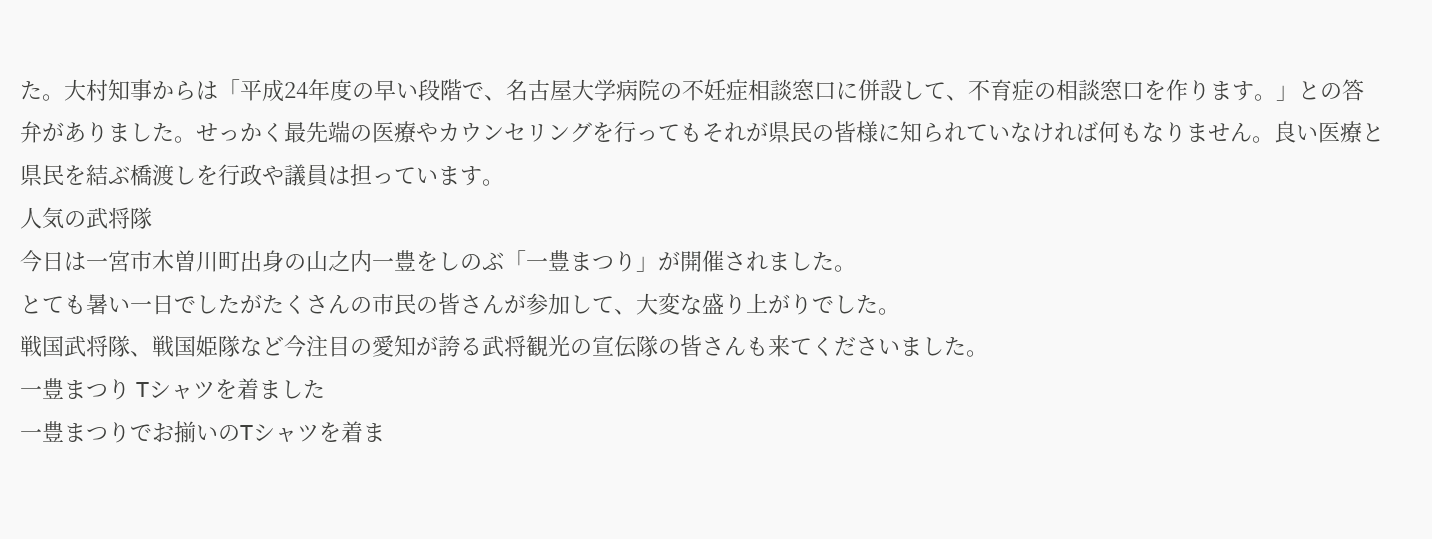た。大村知事からは「平成24年度の早い段階で、名古屋大学病院の不妊症相談窓口に併設して、不育症の相談窓口を作ります。」との答弁がありました。せっかく最先端の医療やカウンセリングを行ってもそれが県民の皆様に知られていなければ何もなりません。良い医療と県民を結ぶ橋渡しを行政や議員は担っています。
人気の武将隊
今日は一宮市木曽川町出身の山之内一豊をしのぶ「一豊まつり」が開催されました。
とても暑い一日でしたがたくさんの市民の皆さんが参加して、大変な盛り上がりでした。
戦国武将隊、戦国姫隊など今注目の愛知が誇る武将観光の宣伝隊の皆さんも来てくださいました。
一豊まつり Tシャツを着ました
一豊まつりでお揃いのTシャツを着ま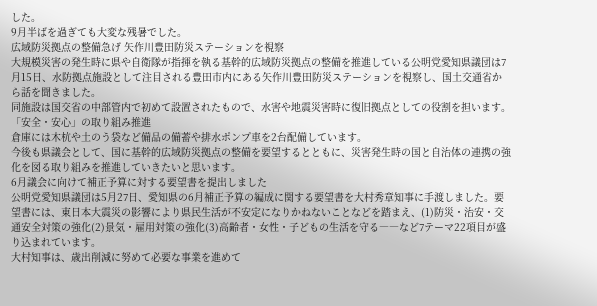した。
9月半ばを過ぎても大変な残暑でした。
広域防災拠点の整備急げ 矢作川豊田防災ステーションを視察
大規模災害の発生時に県や自衛隊が指揮を執る基幹的広域防災拠点の整備を推進している公明党愛知県議団は7月15日、水防拠点施設として注目される豊田市内にある矢作川豊田防災ステーションを視察し、国土交通省から話を聞きました。
同施設は国交省の中部管内で初めて設置されたもので、水害や地震災害時に復旧拠点としての役割を担います。
「安全・安心」の取り組み推進
倉庫には木杭や土のう袋など備品の備蓄や排水ポンプ車を2台配備しています。
今後も県議会として、国に基幹的広域防災拠点の整備を要望するとともに、災害発生時の国と自治体の連携の強化を図る取り組みを推進していきたいと思います。
6月議会に向けて補正予算に対する要望書を提出しました
公明党愛知県議団は5月27日、愛知県の6月補正予算の編成に関する要望書を大村秀章知事に手渡しました。要望書には、東日本大震災の影響により県民生活が不安定になりかねないことなどを踏まえ、(1)防災・治安・交通安全対策の強化(2)景気・雇用対策の強化(3)高齢者・女性・子どもの生活を守る――など7テーマ22項目が盛り込まれています。
大村知事は、歳出削減に努めて必要な事業を進めて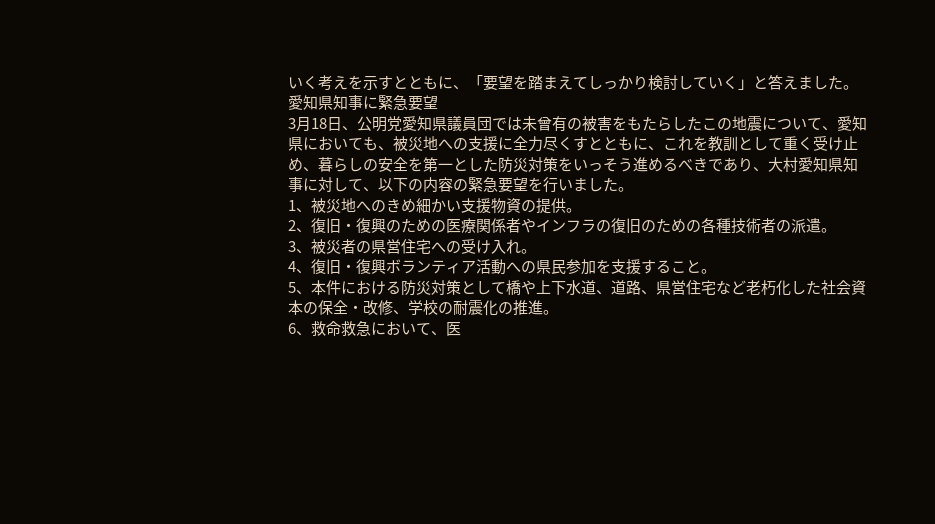いく考えを示すとともに、「要望を踏まえてしっかり検討していく」と答えました。
愛知県知事に緊急要望
3月18日、公明党愛知県議員団では未曾有の被害をもたらしたこの地震について、愛知県においても、被災地への支援に全力尽くすとともに、これを教訓として重く受け止め、暮らしの安全を第一とした防災対策をいっそう進めるべきであり、大村愛知県知事に対して、以下の内容の緊急要望を行いました。
1、被災地へのきめ細かい支援物資の提供。
2、復旧・復興のための医療関係者やインフラの復旧のための各種技術者の派遣。
3、被災者の県営住宅への受け入れ。
4、復旧・復興ボランティア活動への県民参加を支援すること。
5、本件における防災対策として橋や上下水道、道路、県営住宅など老朽化した社会資本の保全・改修、学校の耐震化の推進。
6、救命救急において、医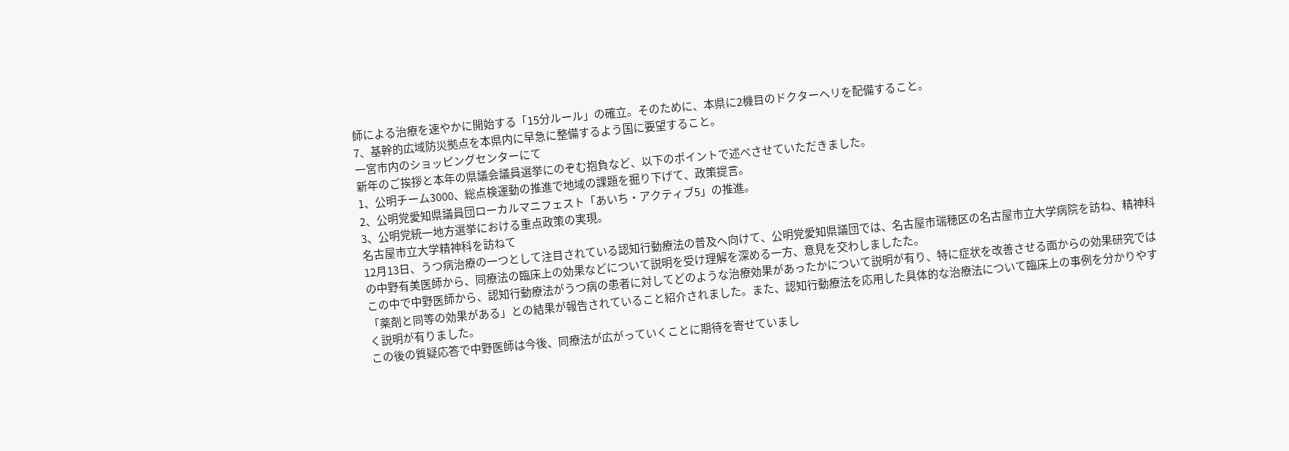師による治療を速やかに開始する「15分ルール」の確立。そのために、本県に2機目のドクターヘリを配備すること。
7、基幹的広域防災拠点を本県内に早急に整備するよう国に要望すること。
一宮市内のショッピングセンターにて
新年のご挨拶と本年の県議会議員選挙にのぞむ抱負など、以下のポイントで述べさせていただきました。
1、公明チーム3000、総点検運動の推進で地域の課題を掘り下げて、政策提言。
2、公明党愛知県議員団ローカルマニフェスト「あいち・アクティブ5」の推進。
3、公明党統一地方選挙における重点政策の実現。
名古屋市立大学精神科を訪ねて
12月13日、うつ病治療の一つとして注目されている認知行動療法の普及へ向けて、公明党愛知県議団では、名古屋市瑞穂区の名古屋市立大学病院を訪ね、精神科の中野有美医師から、同療法の臨床上の効果などについて説明を受け理解を深める一方、意見を交わしましたた。
この中で中野医師から、認知行動療法がうつ病の患者に対してどのような治療効果があったかについて説明が有り、特に症状を改善させる面からの効果研究では「薬剤と同等の効果がある」との結果が報告されていること紹介されました。また、認知行動療法を応用した具体的な治療法について臨床上の事例を分かりやすく説明が有りました。
この後の質疑応答で中野医師は今後、同療法が広がっていくことに期待を寄せていまし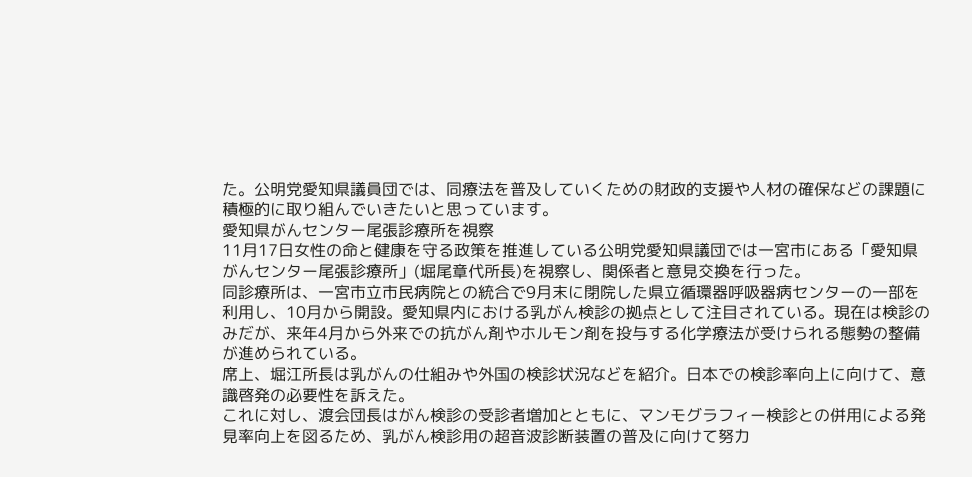た。公明党愛知県議員団では、同療法を普及していくための財政的支援や人材の確保などの課題に積極的に取り組んでいきたいと思っています。
愛知県がんセンター尾張診療所を視察
11月17日女性の命と健康を守る政策を推進している公明党愛知県議団では一宮市にある「愛知県がんセンター尾張診療所」(堀尾章代所長)を視察し、関係者と意見交換を行った。
同診療所は、一宮市立市民病院との統合で9月末に閉院した県立循環器呼吸器病センターの一部を利用し、10月から開設。愛知県内における乳がん検診の拠点として注目されている。現在は検診のみだが、来年4月から外来での抗がん剤やホルモン剤を投与する化学療法が受けられる態勢の整備が進められている。
席上、堀江所長は乳がんの仕組みや外国の検診状況などを紹介。日本での検診率向上に向けて、意識啓発の必要性を訴えた。
これに対し、渡会団長はがん検診の受診者増加とともに、マンモグラフィー検診との併用による発見率向上を図るため、乳がん検診用の超音波診断装置の普及に向けて努力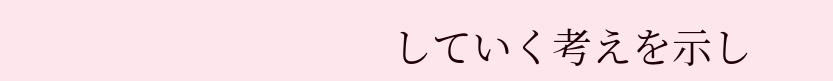していく考えを示し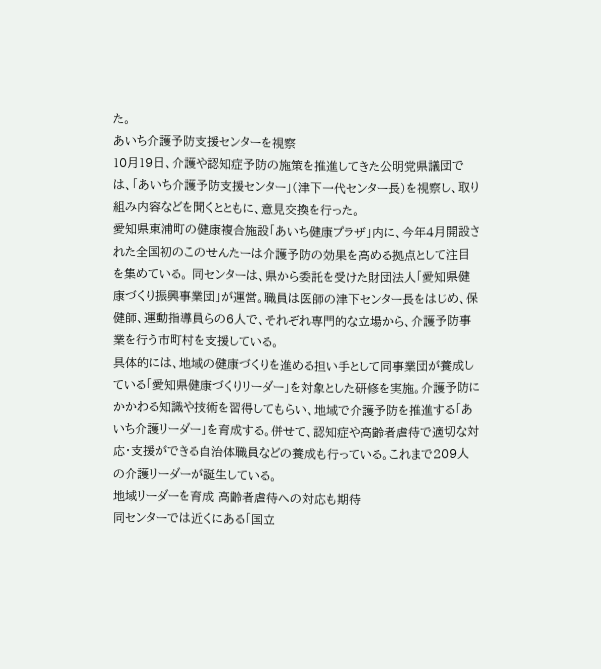た。
あいち介護予防支援センターを視察
10月19日、介護や認知症予防の施策を推進してきた公明党県議団では、「あいち介護予防支援センター」(津下一代センター長)を視察し、取り組み内容などを聞くとともに、意見交換を行った。
愛知県東浦町の健康複合施設「あいち健康プラザ」内に、今年4月開設された全国初のこのせんたーは介護予防の効果を高める拠点として注目を集めている。 同センターは、県から委託を受けた財団法人「愛知県健康づくり振興事業団」が運営。職員は医師の津下センター長をはじめ、保健師、運動指導員らの6人で、それぞれ専門的な立場から、介護予防事業を行う市町村を支援している。
具体的には、地域の健康づくりを進める担い手として同事業団が養成している「愛知県健康づくりリーダー」を対象とした研修を実施。介護予防にかかわる知識や技術を習得してもらい、地域で介護予防を推進する「あいち介護リーダー」を育成する。併せて、認知症や高齢者虐待で適切な対応・支援ができる自治体職員などの養成も行っている。これまで209人の介護リーダーが誕生している。
地域リーダーを育成 高齢者虐待への対応も期待
同センターでは近くにある「国立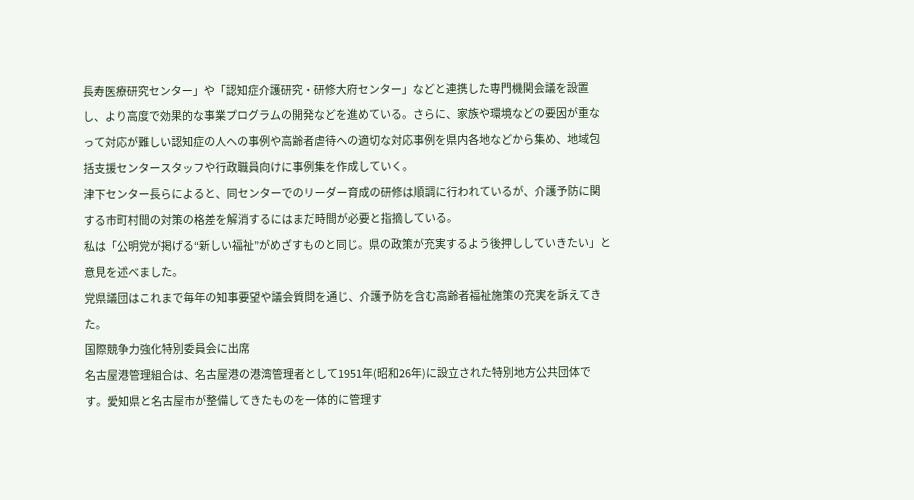長寿医療研究センター」や「認知症介護研究・研修大府センター」などと連携した専門機関会議を設置し、より高度で効果的な事業プログラムの開発などを進めている。さらに、家族や環境などの要因が重なって対応が難しい認知症の人への事例や高齢者虐待への適切な対応事例を県内各地などから集め、地域包括支援センタースタッフや行政職員向けに事例集を作成していく。
津下センター長らによると、同センターでのリーダー育成の研修は順調に行われているが、介護予防に関する市町村間の対策の格差を解消するにはまだ時間が必要と指摘している。
私は「公明党が掲げる“新しい福祉”がめざすものと同じ。県の政策が充実するよう後押ししていきたい」と意見を述べました。
党県議団はこれまで毎年の知事要望や議会質問を通じ、介護予防を含む高齢者福祉施策の充実を訴えてきた。
国際競争力強化特別委員会に出席
名古屋港管理組合は、名古屋港の港湾管理者として1951年(昭和26年)に設立された特別地方公共団体です。愛知県と名古屋市が整備してきたものを一体的に管理す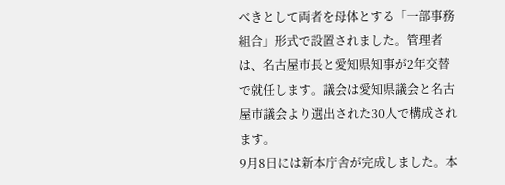べきとして両者を母体とする「一部事務組合」形式で設置されました。管理者は、名古屋市長と愛知県知事が2年交替で就任します。議会は愛知県議会と名古屋市議会より選出された30人で構成されます。
9月8日には新本庁舎が完成しました。本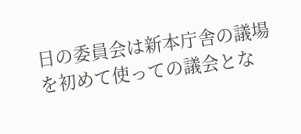日の委員会は新本庁舎の議場を初めて使っての議会とな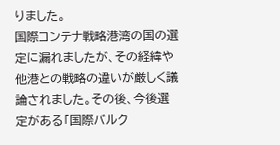りました。
国際コンテナ戦略港湾の国の選定に漏れましたが、その経緯や他港との戦略の違いが厳しく議論されました。その後、今後選定がある「国際バルク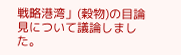戦略港湾」(穀物)の目論見について議論しました。